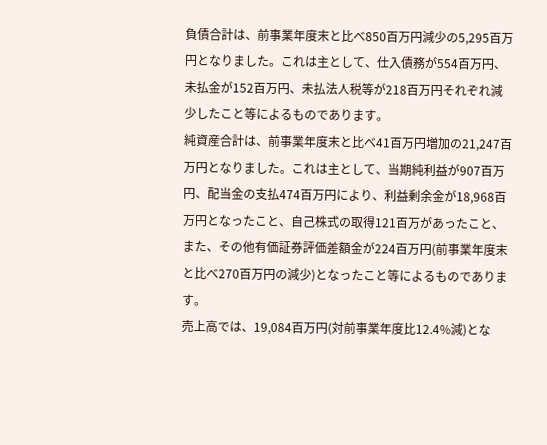負債合計は、前事業年度末と比べ850百万円減少の5,295百万円となりました。これは主として、仕入債務が554百万円、未払金が152百万円、未払法人税等が218百万円それぞれ減少したこと等によるものであります。
純資産合計は、前事業年度末と比べ41百万円増加の21,247百万円となりました。これは主として、当期純利益が907百万円、配当金の支払474百万円により、利益剰余金が18,968百万円となったこと、自己株式の取得121百万があったこと、また、その他有価証券評価差額金が224百万円(前事業年度末と比べ270百万円の減少)となったこと等によるものであります。
売上高では、19,084百万円(対前事業年度比12.4%減)とな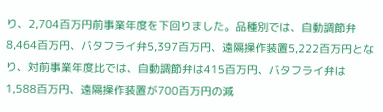り、2,704百万円前事業年度を下回りました。品種別では、自動調節弁8,464百万円、バタフライ弁5,397百万円、遠隔操作装置5,222百万円となり、対前事業年度比では、自動調節弁は415百万円、バタフライ弁は1,588百万円、遠隔操作装置が700百万円の減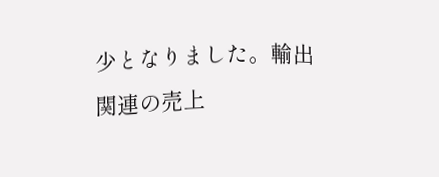少となりました。輸出関連の売上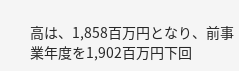高は、1,858百万円となり、前事業年度を1,902百万円下回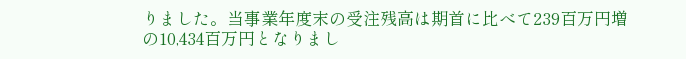りました。当事業年度末の受注残高は期首に比べて239百万円増の10,434百万円となりまし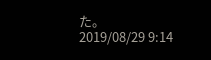た。
2019/08/29 9:14